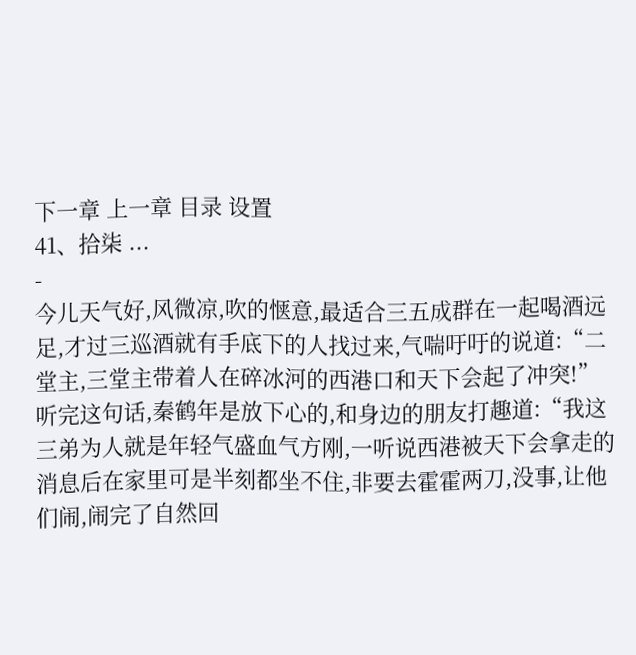下一章 上一章 目录 设置
41、拾柒 ...
-
今儿天气好,风微凉,吹的惬意,最适合三五成群在一起喝酒远足,才过三巡酒就有手底下的人找过来,气喘吁吁的说道:“二堂主,三堂主带着人在碎冰河的西港口和天下会起了冲突!”
听完这句话,秦鹤年是放下心的,和身边的朋友打趣道:“我这三弟为人就是年轻气盛血气方刚,一听说西港被天下会拿走的消息后在家里可是半刻都坐不住,非要去霍霍两刀,没事,让他们闹,闹完了自然回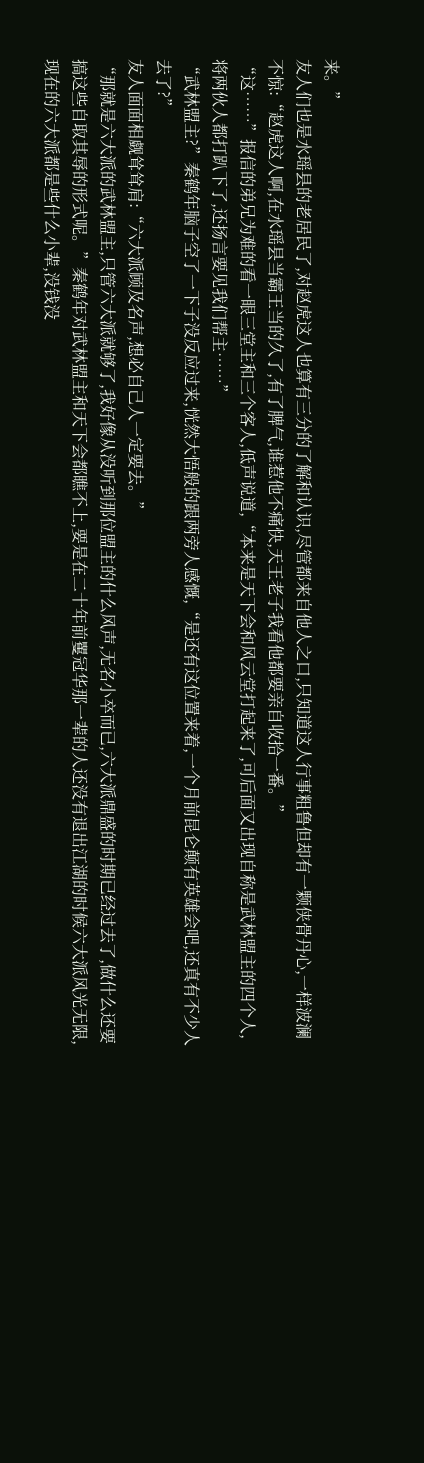来。”
友人们也是水瑶县的老居民了,对赵虎这人也算有三分的了解和认识,尽管都来自他人之口,只知道这人行事粗鲁但却有一颗侠骨丹心,一样波澜不惊:“赵虎这人啊,在水瑶县当霸王当的久了,有了脾气,谁惹他不痛快,天王老子我看他都要亲自收拾一番。”
“这……”报信的弟兄为难的看一眼三堂主和三个客人,低声说道,“本来是天下会和风云堂打起来了,可后面又出现自称是武林盟主的四个人,将两伙人都打趴下了,还扬言要见我们帮主……”
“武林盟主?”秦鹤年脑子空了一下子没反应过来,恍然大悟般的跟两旁人感慨,“是还有这位置来着,一个月前昆仑颠有英雄会吧,还真有不少人去了?”
友人面面相觑耸耸肩:“六大派顾及名声,想必自己人一定要去。”
“那就是六大派的武林盟主,只管六大派就够了,我好像从没听到那位盟主的什么风声,无名小卒而已,六大派鼎盛的时期已经过去了,做什么还要搞这些自取其辱的形式呢。”秦鹤年对武林盟主和天下会都瞧不上,要是在二十年前矍冠华那一辈的人还没有退出江湖的时候六大派风光无限,现在的六大派都是些什么小辈,没钱没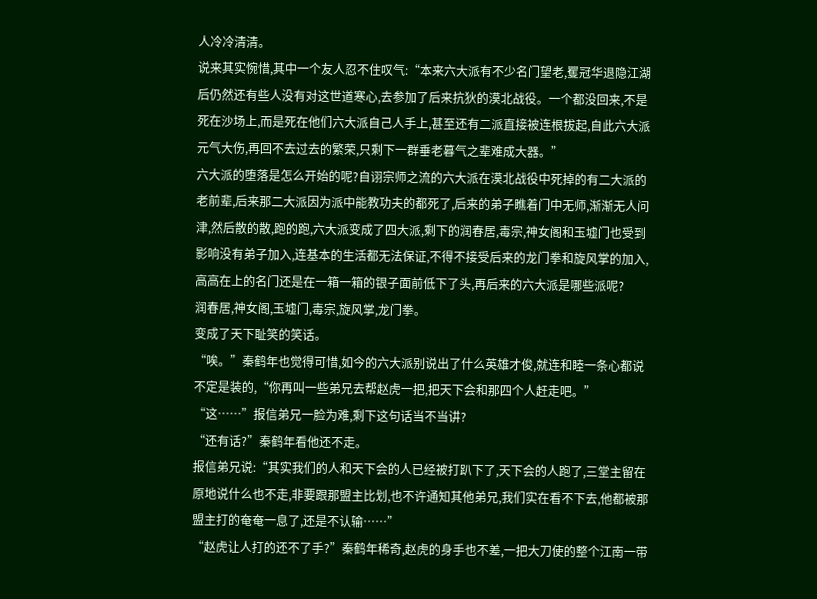人冷冷清清。
说来其实惋惜,其中一个友人忍不住叹气:“本来六大派有不少名门望老,矍冠华退隐江湖后仍然还有些人没有对这世道寒心,去参加了后来抗狄的漠北战役。一个都没回来,不是死在沙场上,而是死在他们六大派自己人手上,甚至还有二派直接被连根拔起,自此六大派元气大伤,再回不去过去的繁荣,只剩下一群垂老暮气之辈难成大器。”
六大派的堕落是怎么开始的呢?自诩宗师之流的六大派在漠北战役中死掉的有二大派的老前辈,后来那二大派因为派中能教功夫的都死了,后来的弟子瞧着门中无师,渐渐无人问津,然后散的散,跑的跑,六大派变成了四大派,剩下的润春居,毒宗,神女阁和玉墟门也受到影响没有弟子加入,连基本的生活都无法保证,不得不接受后来的龙门拳和旋风掌的加入,高高在上的名门还是在一箱一箱的银子面前低下了头,再后来的六大派是哪些派呢?
润春居,神女阁,玉墟门,毒宗,旋风掌,龙门拳。
变成了天下耻笑的笑话。
“唉。”秦鹤年也觉得可惜,如今的六大派别说出了什么英雄才俊,就连和睦一条心都说不定是装的,“你再叫一些弟兄去帮赵虎一把,把天下会和那四个人赶走吧。”
“这……”报信弟兄一脸为难,剩下这句话当不当讲?
“还有话?”秦鹤年看他还不走。
报信弟兄说:“其实我们的人和天下会的人已经被打趴下了,天下会的人跑了,三堂主留在原地说什么也不走,非要跟那盟主比划,也不许通知其他弟兄,我们实在看不下去,他都被那盟主打的奄奄一息了,还是不认输……”
“赵虎让人打的还不了手?”秦鹤年稀奇,赵虎的身手也不差,一把大刀使的整个江南一带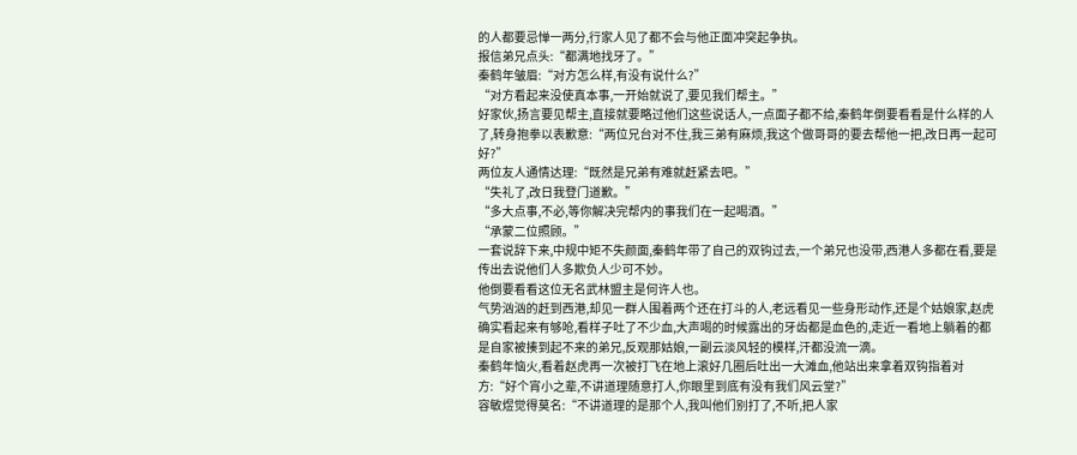的人都要忌惮一两分,行家人见了都不会与他正面冲突起争执。
报信弟兄点头:“都满地找牙了。”
秦鹤年皱眉:“对方怎么样,有没有说什么?”
“对方看起来没使真本事,一开始就说了,要见我们帮主。”
好家伙,扬言要见帮主,直接就要略过他们这些说话人,一点面子都不给,秦鹤年倒要看看是什么样的人了,转身抱拳以表歉意:“两位兄台对不住,我三弟有麻烦,我这个做哥哥的要去帮他一把,改日再一起可好?”
两位友人通情达理:“既然是兄弟有难就赶紧去吧。”
“失礼了,改日我登门道歉。”
“多大点事,不必,等你解决完帮内的事我们在一起喝酒。”
“承蒙二位照顾。”
一套说辞下来,中规中矩不失颜面,秦鹤年带了自己的双钩过去,一个弟兄也没带,西港人多都在看,要是传出去说他们人多欺负人少可不妙。
他倒要看看这位无名武林盟主是何许人也。
气势汹汹的赶到西港,却见一群人围着两个还在打斗的人,老远看见一些身形动作,还是个姑娘家,赵虎确实看起来有够呛,看样子吐了不少血,大声喝的时候露出的牙齿都是血色的,走近一看地上躺着的都是自家被揍到起不来的弟兄,反观那姑娘,一副云淡风轻的模样,汗都没流一滴。
秦鹤年恼火,看着赵虎再一次被打飞在地上滚好几圈后吐出一大滩血,他站出来拿着双钩指着对方:“好个宵小之辈,不讲道理随意打人,你眼里到底有没有我们风云堂?”
容敏煜觉得莫名:“不讲道理的是那个人,我叫他们别打了,不听,把人家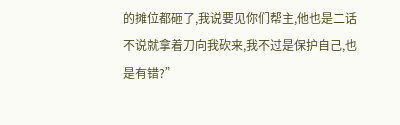的摊位都砸了,我说要见你们帮主,他也是二话不说就拿着刀向我砍来,我不过是保护自己,也是有错?”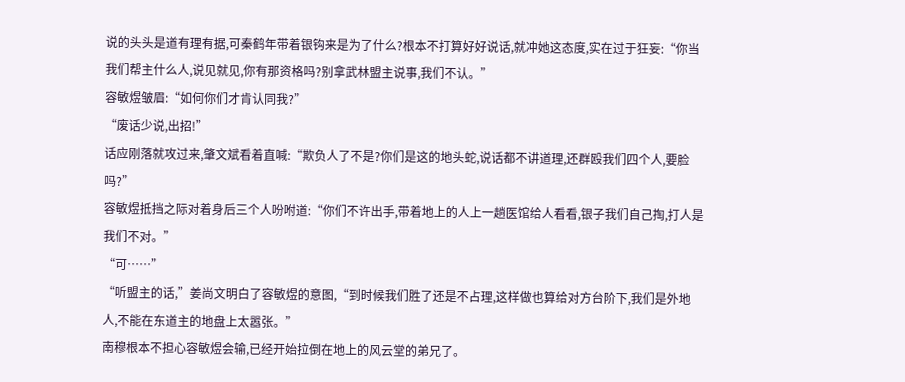说的头头是道有理有据,可秦鹤年带着银钩来是为了什么?根本不打算好好说话,就冲她这态度,实在过于狂妄:“你当我们帮主什么人,说见就见,你有那资格吗?别拿武林盟主说事,我们不认。”
容敏煜皱眉:“如何你们才肯认同我?”
“废话少说,出招!”
话应刚落就攻过来,肇文斌看着直喊:“欺负人了不是?你们是这的地头蛇,说话都不讲道理,还群殴我们四个人,要脸吗?”
容敏煜抵挡之际对着身后三个人吩咐道:“你们不许出手,带着地上的人上一趟医馆给人看看,银子我们自己掏,打人是我们不对。”
“可……”
“听盟主的话,”姜尚文明白了容敏煜的意图,“到时候我们胜了还是不占理,这样做也算给对方台阶下,我们是外地人,不能在东道主的地盘上太嚣张。”
南穆根本不担心容敏煜会输,已经开始拉倒在地上的风云堂的弟兄了。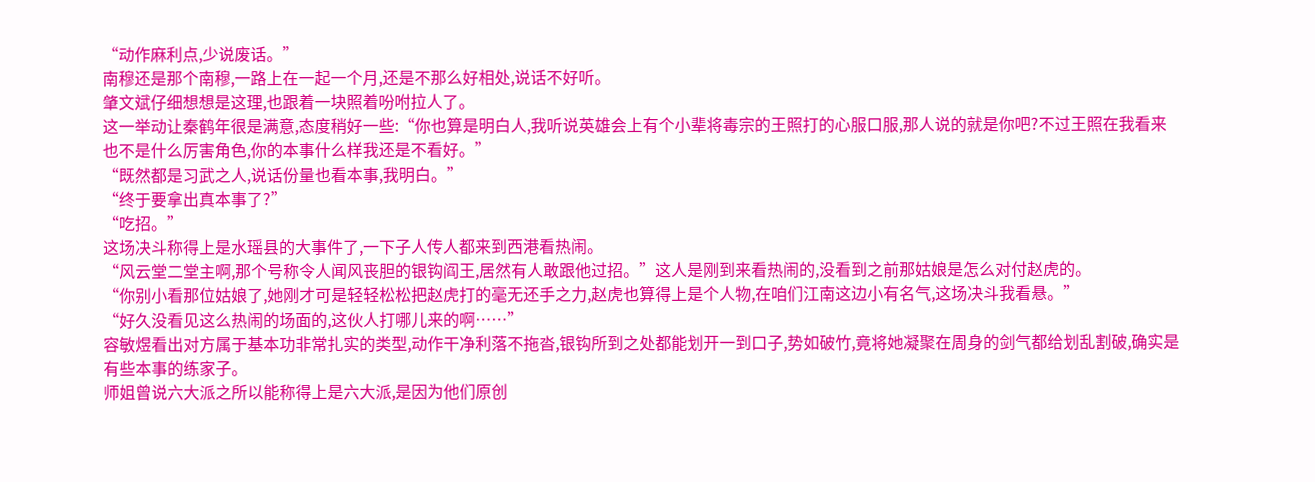“动作麻利点,少说废话。”
南穆还是那个南穆,一路上在一起一个月,还是不那么好相处,说话不好听。
肇文斌仔细想想是这理,也跟着一块照着吩咐拉人了。
这一举动让秦鹤年很是满意,态度稍好一些:“你也算是明白人,我听说英雄会上有个小辈将毒宗的王照打的心服口服,那人说的就是你吧?不过王照在我看来也不是什么厉害角色,你的本事什么样我还是不看好。”
“既然都是习武之人,说话份量也看本事,我明白。”
“终于要拿出真本事了?”
“吃招。”
这场决斗称得上是水瑶县的大事件了,一下子人传人都来到西港看热闹。
“风云堂二堂主啊,那个号称令人闻风丧胆的银钩阎王,居然有人敢跟他过招。”这人是刚到来看热闹的,没看到之前那姑娘是怎么对付赵虎的。
“你别小看那位姑娘了,她刚才可是轻轻松松把赵虎打的毫无还手之力,赵虎也算得上是个人物,在咱们江南这边小有名气,这场决斗我看悬。”
“好久没看见这么热闹的场面的,这伙人打哪儿来的啊……”
容敏煜看出对方属于基本功非常扎实的类型,动作干净利落不拖沓,银钩所到之处都能划开一到口子,势如破竹,竟将她凝聚在周身的剑气都给划乱割破,确实是有些本事的练家子。
师姐曾说六大派之所以能称得上是六大派,是因为他们原创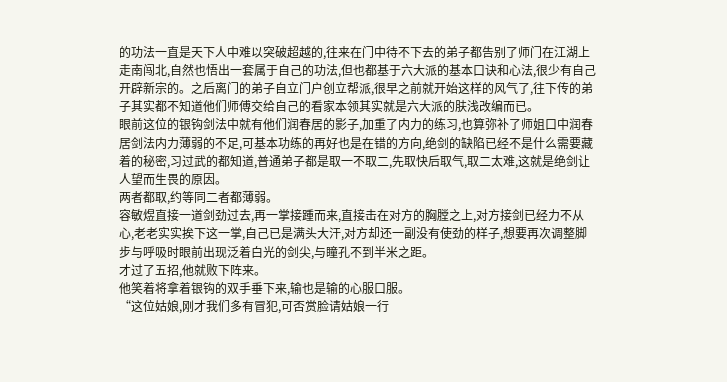的功法一直是天下人中难以突破超越的,往来在门中待不下去的弟子都告别了师门在江湖上走南闯北,自然也悟出一套属于自己的功法,但也都基于六大派的基本口诀和心法,很少有自己开辟新宗的。之后离门的弟子自立门户创立帮派,很早之前就开始这样的风气了,往下传的弟子其实都不知道他们师傅交给自己的看家本领其实就是六大派的肤浅改编而已。
眼前这位的银钩剑法中就有他们润春居的影子,加重了内力的练习,也算弥补了师姐口中润春居剑法内力薄弱的不足,可基本功练的再好也是在错的方向,绝剑的缺陷已经不是什么需要藏着的秘密,习过武的都知道,普通弟子都是取一不取二,先取快后取气,取二太难,这就是绝剑让人望而生畏的原因。
两者都取,约等同二者都薄弱。
容敏煜直接一道剑劲过去,再一掌接踵而来,直接击在对方的胸膛之上,对方接剑已经力不从心,老老实实挨下这一掌,自己已是满头大汗,对方却还一副没有使劲的样子,想要再次调整脚步与呼吸时眼前出现泛着白光的剑尖,与瞳孔不到半米之距。
才过了五招,他就败下阵来。
他笑着将拿着银钩的双手垂下来,输也是输的心服口服。
“这位姑娘,刚才我们多有冒犯,可否赏脸请姑娘一行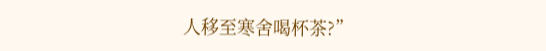人移至寒舍喝杯茶?”